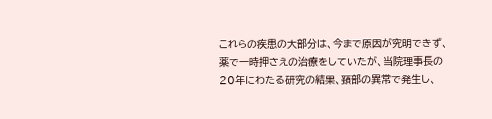これらの疾患の大部分は、今まで原因が究明できず、薬で一時押さえの治療をしていたが、当院理事長の20年にわたる研究の結果、頚部の異常で発生し、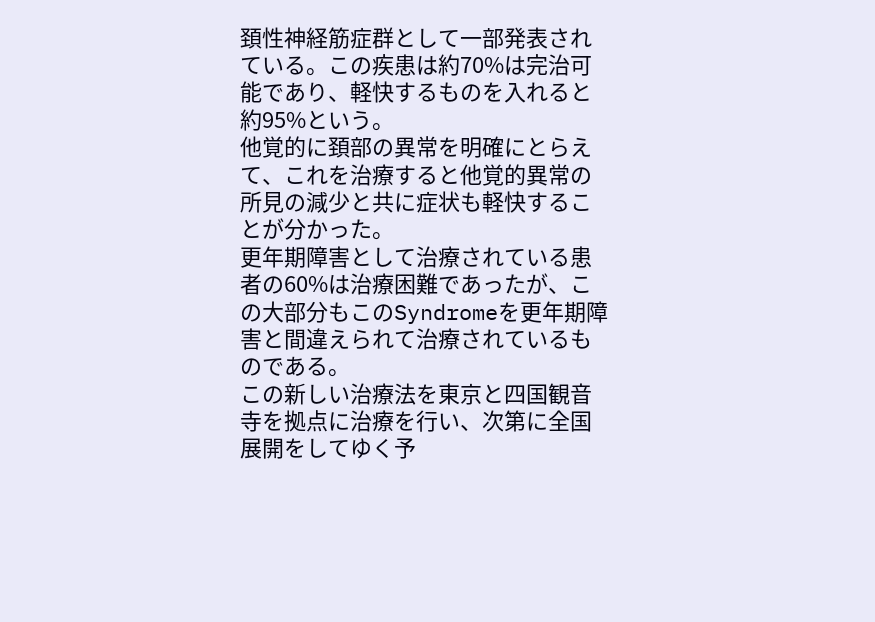頚性神経筋症群として一部発表されている。この疾患は約70%は完治可能であり、軽快するものを入れると約95%という。
他覚的に頚部の異常を明確にとらえて、これを治療すると他覚的異常の所見の減少と共に症状も軽快することが分かった。
更年期障害として治療されている患者の60%は治療困難であったが、この大部分もこのSyndromeを更年期障害と間違えられて治療されているものである。
この新しい治療法を東京と四国観音寺を拠点に治療を行い、次第に全国展開をしてゆく予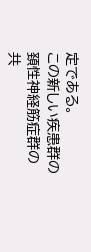定である。
この新しい疾患群の頚性神経筋症群の共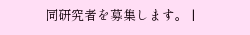同研究者を募集します。 |